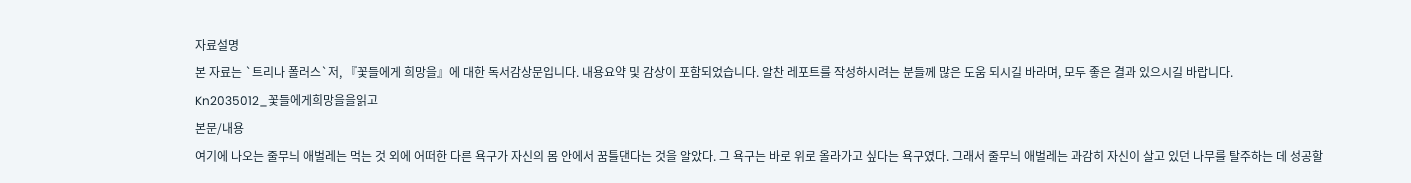자료설명
본 자료는 `트리나 폴러스`저, 『꽃들에게 희망을』에 대한 독서감상문입니다. 내용요약 및 감상이 포함되었습니다. 알찬 레포트를 작성하시려는 분들께 많은 도움 되시길 바라며, 모두 좋은 결과 있으시길 바랍니다.
Kn2035012_꽃들에게희망을을읽고
본문/내용
여기에 나오는 줄무늬 애벌레는 먹는 것 외에 어떠한 다른 욕구가 자신의 몸 안에서 꿈틀댄다는 것을 알았다. 그 욕구는 바로 위로 올라가고 싶다는 욕구였다. 그래서 줄무늬 애벌레는 과감히 자신이 살고 있던 나무를 탈주하는 데 성공할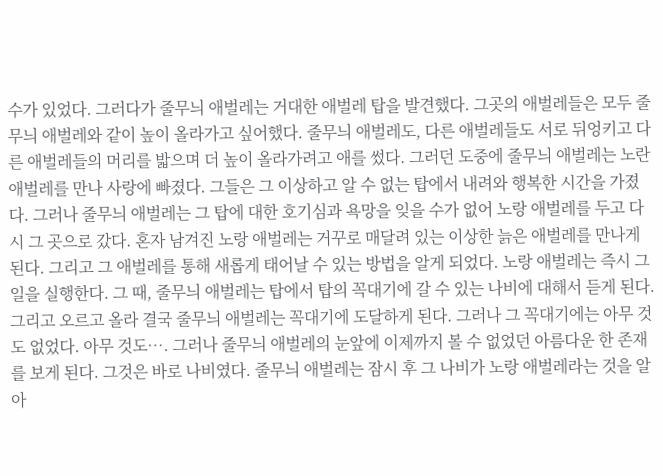수가 있었다. 그러다가 줄무늬 애벌레는 거대한 애벌레 탑을 발견했다. 그곳의 애벌레들은 모두 줄무늬 애벌레와 같이 높이 올라가고 싶어했다. 줄무늬 애벌레도, 다른 애벌레들도 서로 뒤엉키고 다른 애벌레들의 머리를 밟으며 더 높이 올라가려고 애를 썼다. 그러던 도중에 줄무늬 애벌레는 노란 애벌레를 만나 사랑에 빠졌다. 그들은 그 이상하고 알 수 없는 탑에서 내려와 행복한 시간을 가졌다. 그러나 줄무늬 애벌레는 그 탑에 대한 호기심과 욕망을 잊을 수가 없어 노랑 애벌레를 두고 다시 그 곳으로 갔다. 혼자 남겨진 노랑 애벌레는 거꾸로 매달려 있는 이상한 늙은 애벌레를 만나게 된다. 그리고 그 애벌레를 통해 새롭게 태어날 수 있는 방법을 알게 되었다. 노랑 애벌레는 즉시 그 일을 실행한다. 그 때, 줄무늬 애벌레는 탑에서 탑의 꼭대기에 갈 수 있는 나비에 대해서 듣게 된다. 그리고 오르고 올라 결국 줄무늬 애벌레는 꼭대기에 도달하게 된다. 그러나 그 꼭대기에는 아무 것도 없었다. 아무 것도…. 그러나 줄무늬 애벌레의 눈앞에 이제까지 볼 수 없었던 아름다운 한 존재를 보게 된다. 그것은 바로 나비였다. 줄무늬 애벌레는 잠시 후 그 나비가 노랑 애벌레라는 것을 알아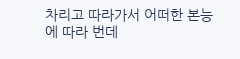차리고 따라가서 어떠한 본능에 따라 번데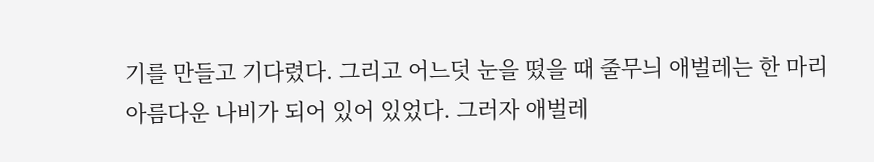기를 만들고 기다렸다. 그리고 어느덧 눈을 떴을 때 줄무늬 애벌레는 한 마리 아름다운 나비가 되어 있어 있었다. 그러자 애벌레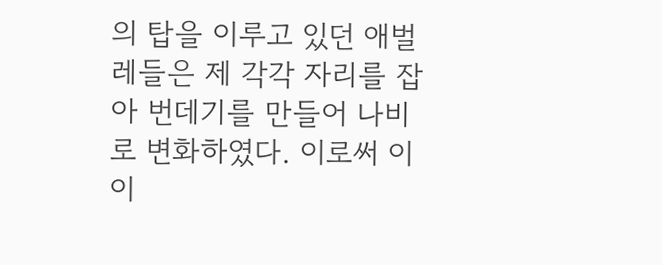의 탑을 이루고 있던 애벌레들은 제 각각 자리를 잡아 번데기를 만들어 나비로 변화하였다. 이로써 이 이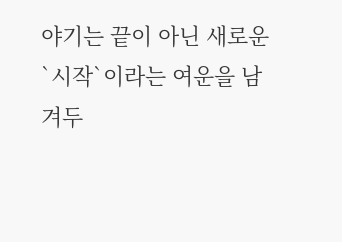야기는 끝이 아닌 새로운 `시작`이라는 여운을 남겨두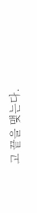고 끝을 맺는다.